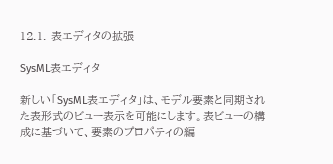12.1. 表エディタの拡張

SysML表エディタ

新しい「SysML表エディタ」は、モデル要素と同期された表形式のビュー表示を可能にします。表ビューの構成に基づいて、要素のプロパティの編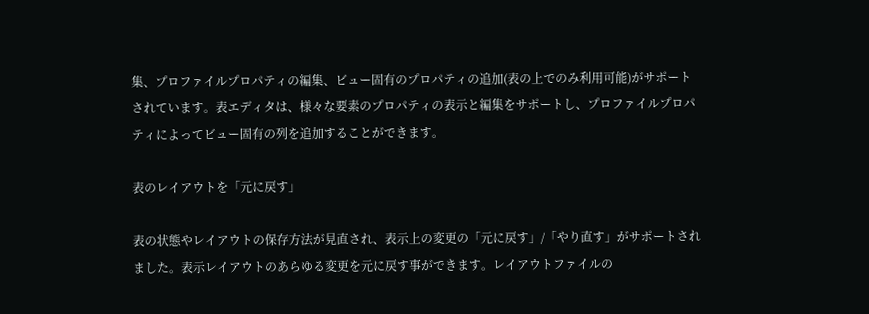集、プロファイルプロパティの編集、ビュー固有のプロパティの追加(表の上でのみ利用可能)がサポートされています。表エディタは、様々な要素のプロパティの表示と編集をサポートし、プロファイルプロパティによってビュー固有の列を追加することができます。

表のレイアウトを「元に戻す」

表の状態やレイアウトの保存方法が見直され、表示上の変更の「元に戻す」/「やり直す」がサポートされました。表示レイアウトのあらゆる変更を元に戻す事ができます。レイアウトファイルの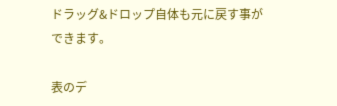ドラッグ&ドロップ自体も元に戻す事ができます。

表のデ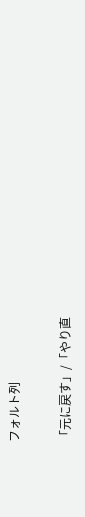フォルト列

「元に戻す」/「やり直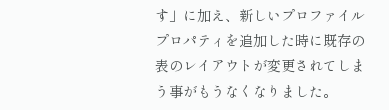す」に加え、新しいプロファイルプロパティを追加した時に既存の表のレイアウトが変更されてしまう事がもうなくなりました。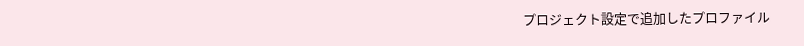プロジェクト設定で追加したプロファイル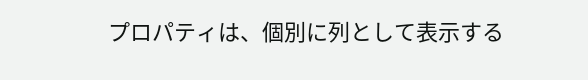プロパティは、個別に列として表示する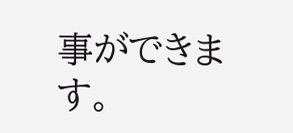事ができます。